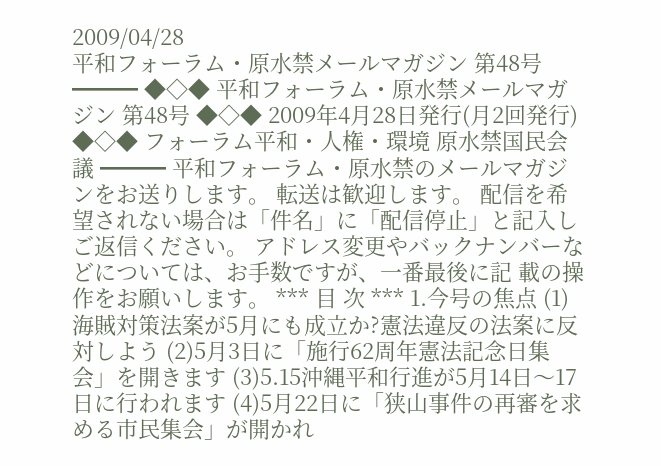2009/04/28
平和フォーラム・原水禁メールマガジン 第48号
━━━ ◆◇◆ 平和フォーラム・原水禁メールマガジン 第48号 ◆◇◆ 2009年4月28日発行(月2回発行) ◆◇◆ フォーラム平和・人権・環境 原水禁国民会議 ━━━ 平和フォーラム・原水禁のメールマガジンをお送りします。 転送は歓迎します。 配信を希望されない場合は「件名」に「配信停止」と記入しご返信ください。 アドレス変更やバックナンバーなどについては、お手数ですが、一番最後に記 載の操作をお願いします。 *** 目 次 *** 1.今号の焦点 (1)海賊対策法案が5月にも成立か?憲法違反の法案に反対しよう (2)5月3日に「施行62周年憲法記念日集会」を開きます (3)5.15沖縄平和行進が5月14日〜17日に行われます (4)5月22日に「狭山事件の再審を求める市民集会」が開かれ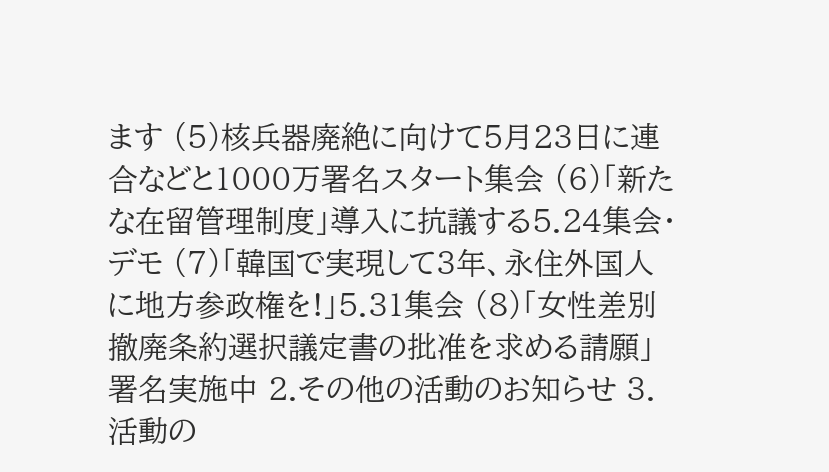ます (5)核兵器廃絶に向けて5月23日に連合などと1000万署名スタート集会 (6)「新たな在留管理制度」導入に抗議する5.24集会・デモ (7)「韓国で実現して3年、永住外国人に地方参政権を!」5.31集会 (8)「女性差別撤廃条約選択議定書の批准を求める請願」署名実施中 2.その他の活動のお知らせ 3.活動の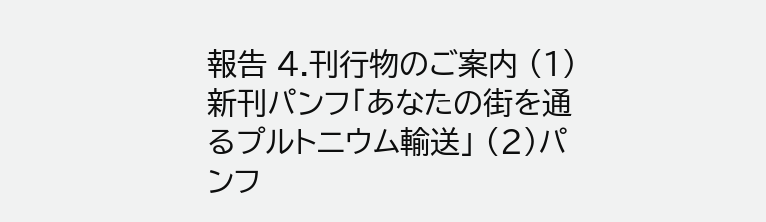報告 4.刊行物のご案内 (1)新刊パンフ「あなたの街を通るプルトニウム輸送」 (2)パンフ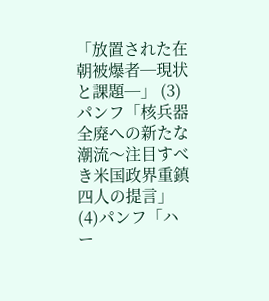「放置された在朝被爆者─現状と課題─」 (3)パンフ「核兵器全廃への新たな潮流〜注目すべき米国政界重鎮四人の提言」 (4)パンフ「ハー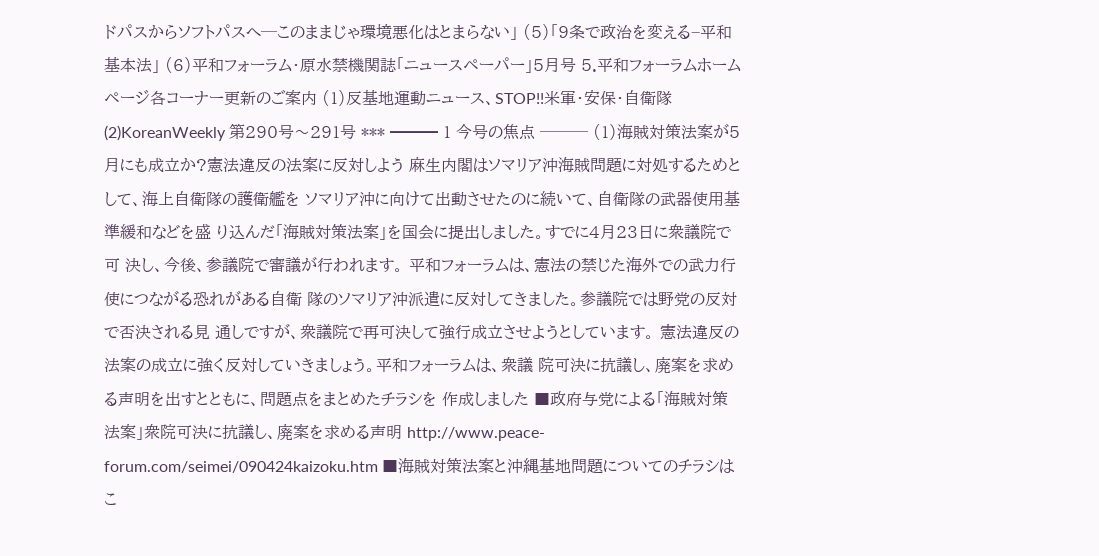ドパスからソフトパスへ─このままじゃ環境悪化はとまらない」 (5)「9条で政治を変える−平和基本法」 (6)平和フォーラム・原水禁機関誌「ニュースペーパー」5月号 5.平和フォーラムホームページ各コーナー更新のご案内 (1)反基地運動ニュース、STOP!!米軍・安保・自衛隊 (2)KoreanWeekly 第290号〜291号 *** ━━━ 1 今号の焦点 ─── (1)海賊対策法案が5月にも成立か?憲法違反の法案に反対しよう 麻生内閣はソマリア沖海賊問題に対処するためとして、海上自衛隊の護衛艦を ソマリア沖に向けて出動させたのに続いて、自衛隊の武器使用基準緩和などを盛 り込んだ「海賊対策法案」を国会に提出しました。すでに4月23日に衆議院で可 決し、今後、参議院で審議が行われます。 平和フォーラムは、憲法の禁じた海外での武力行使につながる恐れがある自衛 隊のソマリア沖派遣に反対してきました。参議院では野党の反対で否決される見 通しですが、衆議院で再可決して強行成立させようとしています。 憲法違反の法案の成立に強く反対していきましょう。平和フォーラムは、衆議 院可決に抗議し、廃案を求める声明を出すとともに、問題点をまとめたチラシを 作成しました ■政府与党による「海賊対策法案」衆院可決に抗議し、廃案を求める声明 http://www.peace-forum.com/seimei/090424kaizoku.htm ■海賊対策法案と沖縄基地問題についてのチラシはこ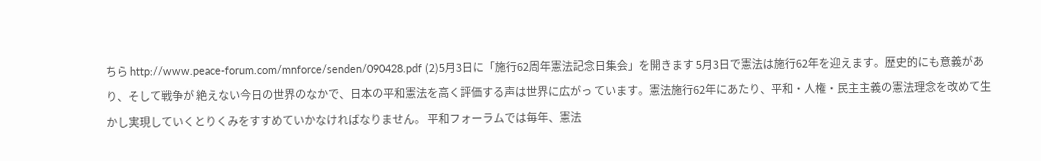ちら http://www.peace-forum.com/mnforce/senden/090428.pdf (2)5月3日に「施行62周年憲法記念日集会」を開きます 5月3日で憲法は施行62年を迎えます。歴史的にも意義があり、そして戦争が 絶えない今日の世界のなかで、日本の平和憲法を高く評価する声は世界に広がっ ています。憲法施行62年にあたり、平和・人権・民主主義の憲法理念を改めて生 かし実現していくとりくみをすすめていかなければなりません。 平和フォーラムでは毎年、憲法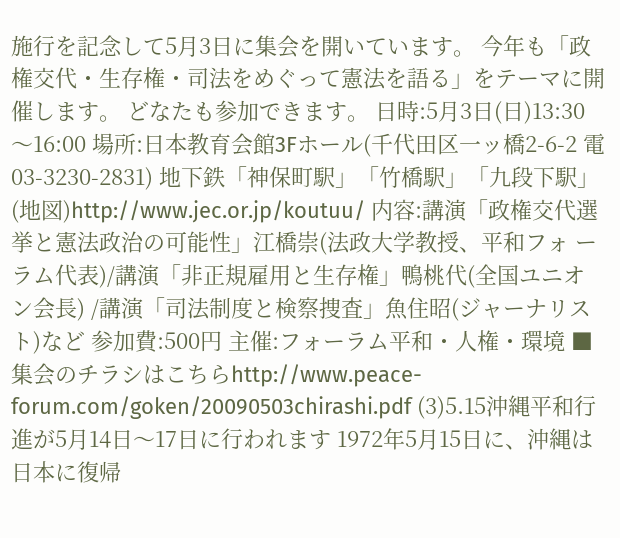施行を記念して5月3日に集会を開いています。 今年も「政権交代・生存権・司法をめぐって憲法を語る」をテーマに開催します。 どなたも参加できます。 日時:5月3日(日)13:30〜16:00 場所:日本教育会館3Fホール(千代田区一ッ橋2-6-2 電03-3230-2831) 地下鉄「神保町駅」「竹橋駅」「九段下駅」 (地図)http://www.jec.or.jp/koutuu/ 内容:講演「政権交代選挙と憲法政治の可能性」江橋崇(法政大学教授、平和フォ ーラム代表)/講演「非正規雇用と生存権」鴨桃代(全国ユニオン会長) /講演「司法制度と検察捜査」魚住昭(ジャーナリスト)など 参加費:500円 主催:フォーラム平和・人権・環境 ■集会のチラシはこちらhttp://www.peace-forum.com/goken/20090503chirashi.pdf (3)5.15沖縄平和行進が5月14日〜17日に行われます 1972年5月15日に、沖縄は日本に復帰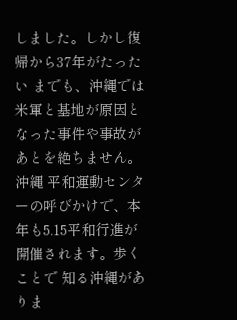しました。しかし復帰から37年がたったい までも、沖縄では米軍と基地が原因となった事件や事故があとを絶ちません。沖縄 平和運動センターの呼びかけで、本年も5.15平和行進が開催されます。歩くことで 知る沖縄がありま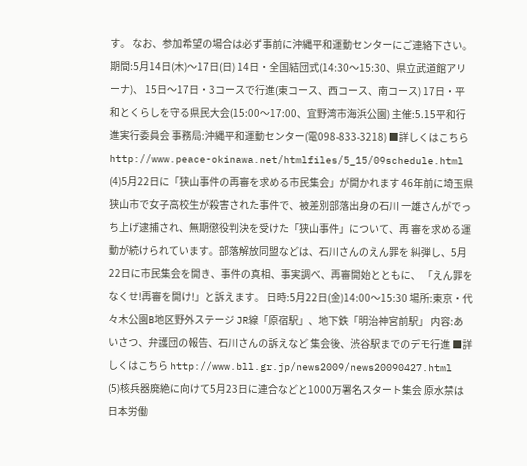す。 なお、参加希望の場合は必ず事前に沖縄平和運動センターにご連絡下さい。 期間:5月14日(木)〜17日(日) 14日・全国結団式(14:30〜15:30、県立武道館アリーナ)、 15日〜17日・3コースで行進(東コース、西コース、南コース) 17日・平和とくらしを守る県民大会(15:00〜17:00、宜野湾市海浜公園) 主催:5.15平和行進実行委員会 事務局:沖縄平和運動センター(電098-833-3218) ■詳しくはこちらhttp://www.peace-okinawa.net/htmlfiles/5_15/09schedule.html (4)5月22日に「狭山事件の再審を求める市民集会」が開かれます 46年前に埼玉県狭山市で女子高校生が殺害された事件で、被差別部落出身の石川 一雄さんがでっち上げ逮捕され、無期懲役判決を受けた「狭山事件」について、再 審を求める運動が続けられています。部落解放同盟などは、石川さんのえん罪を 糾弾し、5月22日に市民集会を開き、事件の真相、事実調べ、再審開始とともに、 「えん罪をなくせ!再審を開け!」と訴えます。 日時:5月22日(金)14:00〜15:30 場所:東京・代々木公園B地区野外ステージ JR線「原宿駅」、地下鉄「明治神宮前駅」 内容:あいさつ、弁護団の報告、石川さんの訴えなど 集会後、渋谷駅までのデモ行進 ■詳しくはこちら http://www.bll.gr.jp/news2009/news20090427.html (5)核兵器廃絶に向けて5月23日に連合などと1000万署名スタート集会 原水禁は日本労働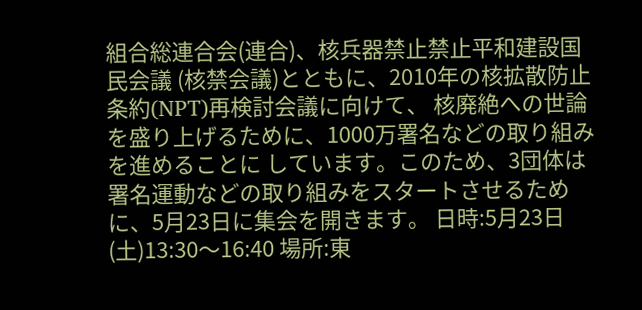組合総連合会(連合)、核兵器禁止禁止平和建設国民会議 (核禁会議)とともに、2010年の核拡散防止条約(NPT)再検討会議に向けて、 核廃絶への世論を盛り上げるために、1000万署名などの取り組みを進めることに しています。このため、3団体は署名運動などの取り組みをスタートさせるため に、5月23日に集会を開きます。 日時:5月23日(土)13:30〜16:40 場所:東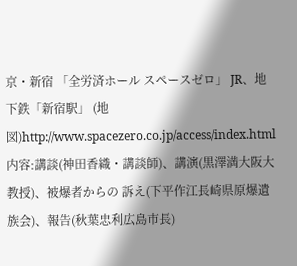京・新宿 「全労済ホール スペースゼロ」 JR、地下鉄「新宿駅」 (地図)http://www.spacezero.co.jp/access/index.html 内容:講談(神田香織・講談師)、講演(黒澤満大阪大教授)、被爆者からの 訴え(下平作江長崎県原爆遺族会)、報告(秋葉忠利広島市長)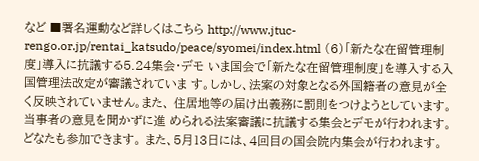など ■署名運動など詳しくはこちら http://www.jtuc-rengo.or.jp/rentai_katsudo/peace/syomei/index.html (6)「新たな在留管理制度」導入に抗議する5.24集会・デモ いま国会で「新たな在留管理制度」を導入する入国管理法改定が審議されていま す。しかし、法案の対象となる外国籍者の意見が全く反映されていません。また、 住居地等の届け出義務に罰則をつけようとしています。当事者の意見を聞かずに進 められる法案審議に抗議する集会とデモが行われます。どなたも参加できます。 また、5月13日には、4回目の国会院内集会が行われます。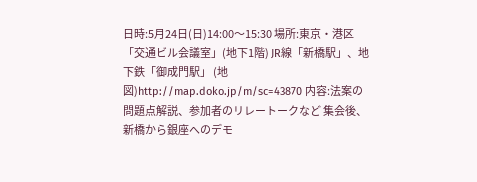日時:5月24日(日)14:00〜15:30 場所:東京・港区「交通ビル会議室」(地下1階) JR線「新橋駅」、地下鉄「御成門駅」 (地図)http://map.doko.jp/m/sc=43870 内容:法案の問題点解説、参加者のリレートークなど 集会後、新橋から銀座へのデモ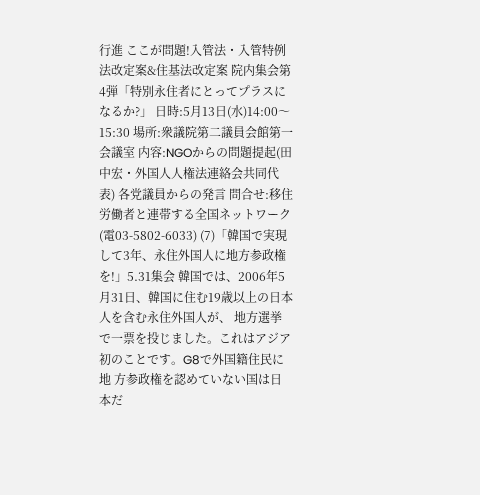行進 ここが問題!入管法・入管特例法改定案&住基法改定案 院内集会第4弾「特別永住者にとってプラスになるか?」 日時:5月13日(水)14:00〜15:30 場所:衆議院第二議員会館第一会議室 内容:NGOからの問題提起(田中宏・外国人人権法連絡会共同代表) 各党議員からの発言 問合せ:移住労働者と連帯する全国ネットワーク(電03-5802-6033) (7)「韓国で実現して3年、永住外国人に地方参政権を!」5.31集会 韓国では、2006年5月31日、韓国に住む19歳以上の日本人を含む永住外国人が、 地方選挙で一票を投じました。これはアジア初のことです。G8で外国籍住民に地 方参政権を認めていない国は日本だ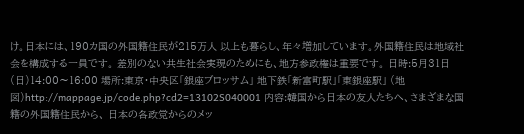け。日本には、190カ国の外国籍住民が215万人 以上も暮らし、年々増加しています。外国籍住民は地域社会を構成する一員です。 差別のない共生社会実現のためにも、地方参政権は重要です。 日時:5月31日(日)14:00〜16:00 場所:東京・中央区「銀座ブロッサム」 地下鉄「新富町駅」「東銀座駅」 (地図)http://mappage.jp/code.php?cd2=13102S040001 内容:韓国から日本の友人たちへ、さまざまな国籍の外国籍住民から、 日本の各政党からのメッ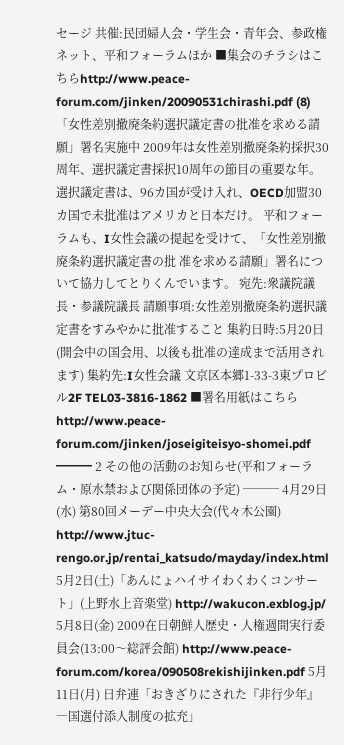セージ 共催:民団婦人会・学生会・青年会、参政権ネット、平和フォーラムほか ■集会のチラシはこちらhttp://www.peace-forum.com/jinken/20090531chirashi.pdf (8)「女性差別撤廃条約選択議定書の批准を求める請願」署名実施中 2009年は女性差別撤廃条約採択30周年、選択議定書採択10周年の節目の重要な年。 選択議定書は、96カ国が受け入れ、OECD加盟30カ国で未批准はアメリカと日本だけ。 平和フォーラムも、I女性会議の提起を受けて、「女性差別撤廃条約選択議定書の批 准を求める請願」署名について協力してとりくんでいます。 宛先:衆議院議長・参議院議長 請願事項:女性差別撤廃条約選択議定書をすみやかに批准すること 集約日時:5月20日(開会中の国会用、以後も批准の達成まで活用されます) 集約先:I女性会議 文京区本郷1-33-3東プロビル2F TEL03-3816-1862 ■署名用紙はこちらhttp://www.peace-forum.com/jinken/joseigiteisyo-shomei.pdf ━━━ 2 その他の活動のお知らせ(平和フォーラム・原水禁および関係団体の予定) ─── 4月29日(水) 第80回メーデー中央大会(代々木公園) http://www.jtuc-rengo.or.jp/rentai_katsudo/mayday/index.html 5月2日(土)「あんにょハイサイわくわくコンサート」(上野水上音楽堂) http://wakucon.exblog.jp/ 5月8日(金) 2009在日朝鮮人歴史・人権週間実行委員会(13:00〜総評会館) http://www.peace-forum.com/korea/090508rekishijinken.pdf 5月11日(月) 日弁連「おきざりにされた『非行少年』―国選付添人制度の拡充」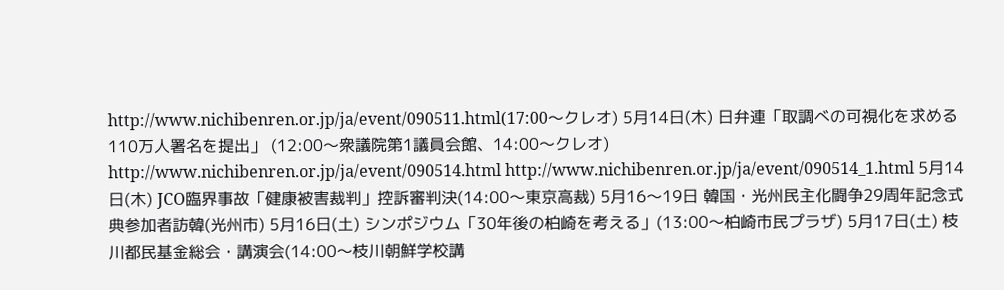http://www.nichibenren.or.jp/ja/event/090511.html(17:00〜クレオ) 5月14日(木) 日弁連「取調べの可視化を求める110万人署名を提出」 (12:00〜衆議院第1議員会館、14:00〜クレオ) http://www.nichibenren.or.jp/ja/event/090514.html http://www.nichibenren.or.jp/ja/event/090514_1.html 5月14日(木) JCO臨界事故「健康被害裁判」控訴審判決(14:00〜東京高裁) 5月16〜19日 韓国・光州民主化闘争29周年記念式典参加者訪韓(光州市) 5月16日(土) シンポジウム「30年後の柏崎を考える」(13:00〜柏崎市民プラザ) 5月17日(土) 枝川都民基金総会・講演会(14:00〜枝川朝鮮学校講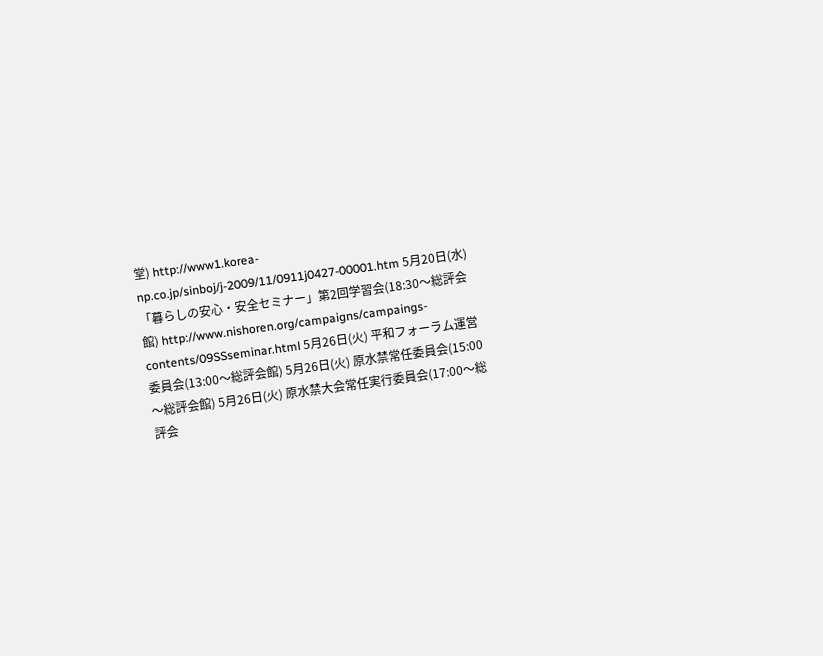堂) http://www1.korea-np.co.jp/sinboj/j-2009/11/0911j0427-00001.htm 5月20日(水) 「暮らしの安心・安全セミナー」第2回学習会(18:30〜総評会館) http://www.nishoren.org/campaigns/campaings-contents/09SSseminar.html 5月26日(火) 平和フォーラム運営委員会(13:00〜総評会館) 5月26日(火) 原水禁常任委員会(15:00〜総評会館) 5月26日(火) 原水禁大会常任実行委員会(17:00〜総評会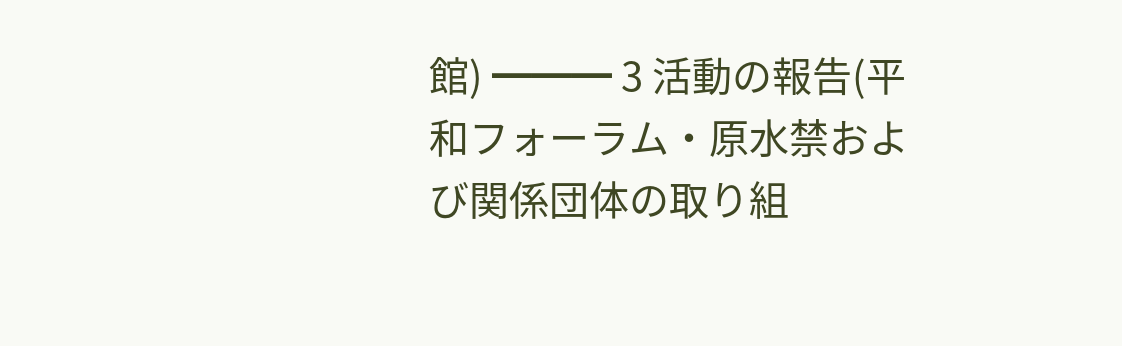館) ━━━ 3 活動の報告(平和フォーラム・原水禁および関係団体の取り組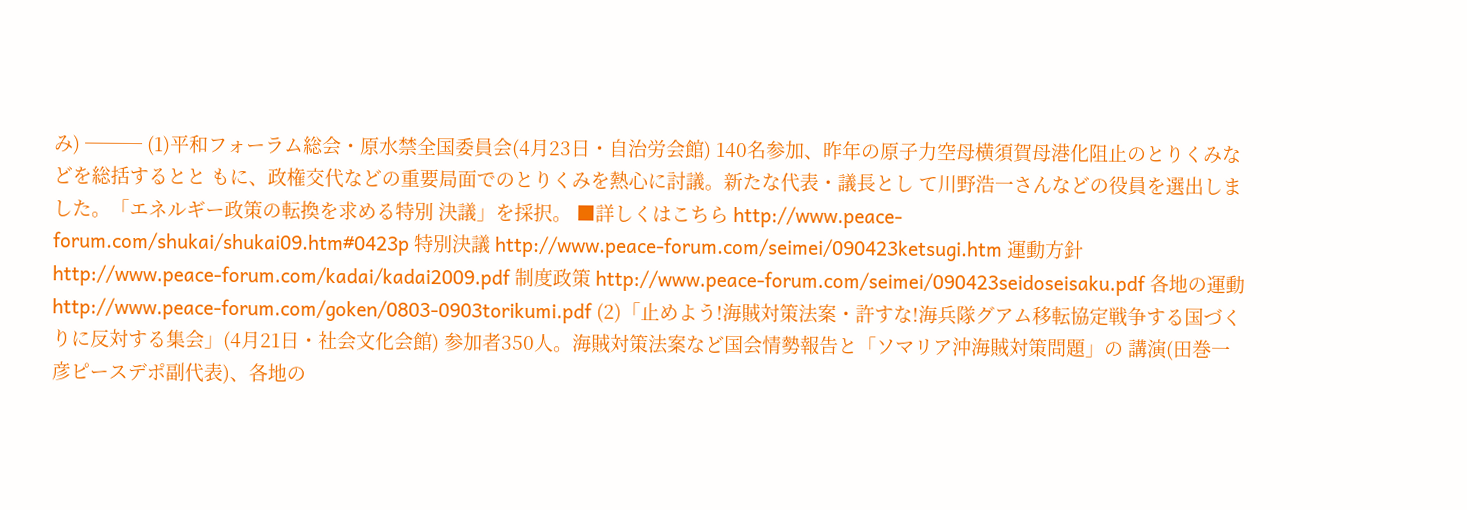み) ─── (1)平和フォーラム総会・原水禁全国委員会(4月23日・自治労会館) 140名参加、昨年の原子力空母横須賀母港化阻止のとりくみなどを総括するとと もに、政権交代などの重要局面でのとりくみを熱心に討議。新たな代表・議長とし て川野浩一さんなどの役員を選出しました。「エネルギー政策の転換を求める特別 決議」を採択。 ■詳しくはこちら http://www.peace-forum.com/shukai/shukai09.htm#0423p 特別決議 http://www.peace-forum.com/seimei/090423ketsugi.htm 運動方針 http://www.peace-forum.com/kadai/kadai2009.pdf 制度政策 http://www.peace-forum.com/seimei/090423seidoseisaku.pdf 各地の運動 http://www.peace-forum.com/goken/0803-0903torikumi.pdf (2)「止めよう!海賊対策法案・許すな!海兵隊グアム移転協定戦争する国づく りに反対する集会」(4月21日・社会文化会館) 参加者350人。海賊対策法案など国会情勢報告と「ソマリア沖海賊対策問題」の 講演(田巻一彦ピースデポ副代表)、各地の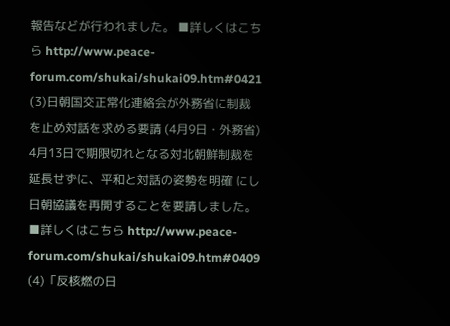報告などが行われました。 ■詳しくはこちら http://www.peace-forum.com/shukai/shukai09.htm#0421 (3)日朝国交正常化連絡会が外務省に制裁を止め対話を求める要請 (4月9日・外務省) 4月13日で期限切れとなる対北朝鮮制裁を延長せずに、平和と対話の姿勢を明確 にし日朝協議を再開することを要請しました。 ■詳しくはこちら http://www.peace-forum.com/shukai/shukai09.htm#0409 (4)「反核燃の日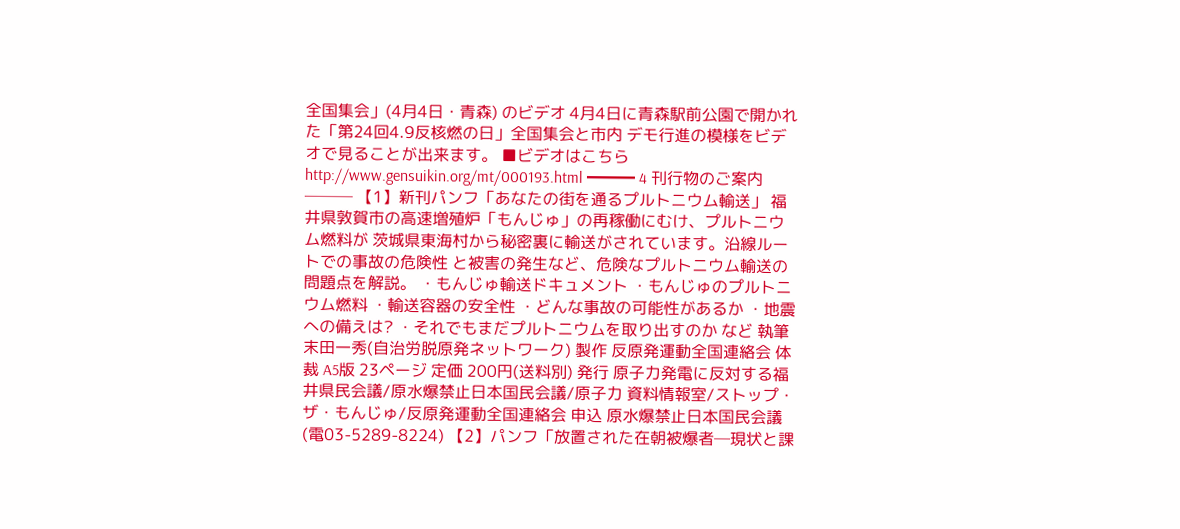全国集会」(4月4日・青森) のビデオ 4月4日に青森駅前公園で開かれた「第24回4.9反核燃の日」全国集会と市内 デモ行進の模様をビデオで見ることが出来ます。 ■ビデオはこちら http://www.gensuikin.org/mt/000193.html ━━━ 4 刊行物のご案内 ─── 【1】新刊パンフ「あなたの街を通るプルトニウム輸送」 福井県敦賀市の高速増殖炉「もんじゅ」の再稼働にむけ、プルトニウム燃料が 茨城県東海村から秘密裏に輸送がされています。沿線ルートでの事故の危険性 と被害の発生など、危険なプルトニウム輸送の問題点を解説。 ・もんじゅ輸送ドキュメント ・もんじゅのプルトニウム燃料 ・輸送容器の安全性 ・どんな事故の可能性があるか ・地震への備えは? ・それでもまだプルトニウムを取り出すのか など 執筆 末田一秀(自治労脱原発ネットワーク) 製作 反原発運動全国連絡会 体裁 A5版 23ページ 定価 200円(送料別) 発行 原子力発電に反対する福井県民会議/原水爆禁止日本国民会議/原子力 資料情報室/ストップ・ザ・もんじゅ/反原発運動全国連絡会 申込 原水爆禁止日本国民会議(電03-5289-8224) 【2】パンフ「放置された在朝被爆者─現状と課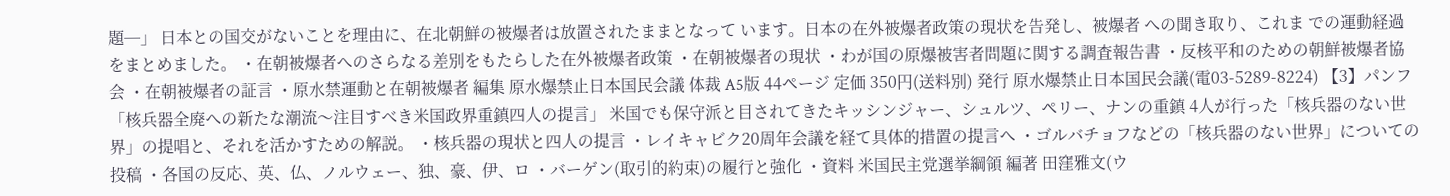題─」 日本との国交がないことを理由に、在北朝鮮の被爆者は放置されたままとなって います。日本の在外被爆者政策の現状を告発し、被爆者 への聞き取り、これま での運動経過をまとめました。 ・在朝被爆者へのさらなる差別をもたらした在外被爆者政策 ・在朝被爆者の現状 ・わが国の原爆被害者問題に関する調査報告書 ・反核平和のための朝鮮被爆者協会 ・在朝被爆者の証言 ・原水禁運動と在朝被爆者 編集 原水爆禁止日本国民会議 体裁 A5版 44ページ 定価 350円(送料別) 発行 原水爆禁止日本国民会議(電03-5289-8224) 【3】パンフ「核兵器全廃への新たな潮流〜注目すべき米国政界重鎮四人の提言」 米国でも保守派と目されてきたキッシンジャー、シュルツ、ペリー、ナンの重鎮 4人が行った「核兵器のない世界」の提唱と、それを活かすための解説。 ・核兵器の現状と四人の提言 ・レイキャビク20周年会議を経て具体的措置の提言へ ・ゴルバチョフなどの「核兵器のない世界」についての投稿 ・各国の反応、英、仏、ノルウェー、独、豪、伊、ロ ・バーゲン(取引的約束)の履行と強化 ・資料 米国民主党選挙綱領 編著 田窪雅文(ウ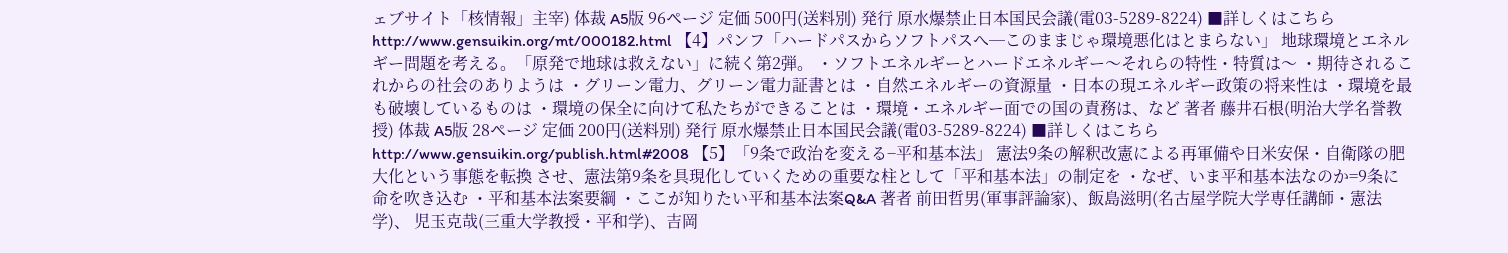ェブサイト「核情報」主宰) 体裁 A5版 96ページ 定価 500円(送料別) 発行 原水爆禁止日本国民会議(電03-5289-8224) ■詳しくはこちら http://www.gensuikin.org/mt/000182.html 【4】パンフ「ハードパスからソフトパスへ─このままじゃ環境悪化はとまらない」 地球環境とエネルギー問題を考える。「原発で地球は救えない」に続く第2弾。 ・ソフトエネルギーとハードエネルギー〜それらの特性・特質は〜 ・期待されるこれからの社会のありようは ・グリーン電力、グリーン電力証書とは ・自然エネルギーの資源量 ・日本の現エネルギー政策の将来性は ・環境を最も破壊しているものは ・環境の保全に向けて私たちができることは ・環境・エネルギー面での国の責務は、など 著者 藤井石根(明治大学名誉教授) 体裁 A5版 28ページ 定価 200円(送料別) 発行 原水爆禁止日本国民会議(電03-5289-8224) ■詳しくはこちら http://www.gensuikin.org/publish.html#2008 【5】「9条で政治を変える−平和基本法」 憲法9条の解釈改憲による再軍備や日米安保・自衛隊の肥大化という事態を転換 させ、憲法第9条を具現化していくための重要な柱として「平和基本法」の制定を ・なぜ、いま平和基本法なのか=9条に命を吹き込む ・平和基本法案要綱 ・ここが知りたい平和基本法案Q&A 著者 前田哲男(軍事評論家)、飯島滋明(名古屋学院大学専任講師・憲法学)、 児玉克哉(三重大学教授・平和学)、吉岡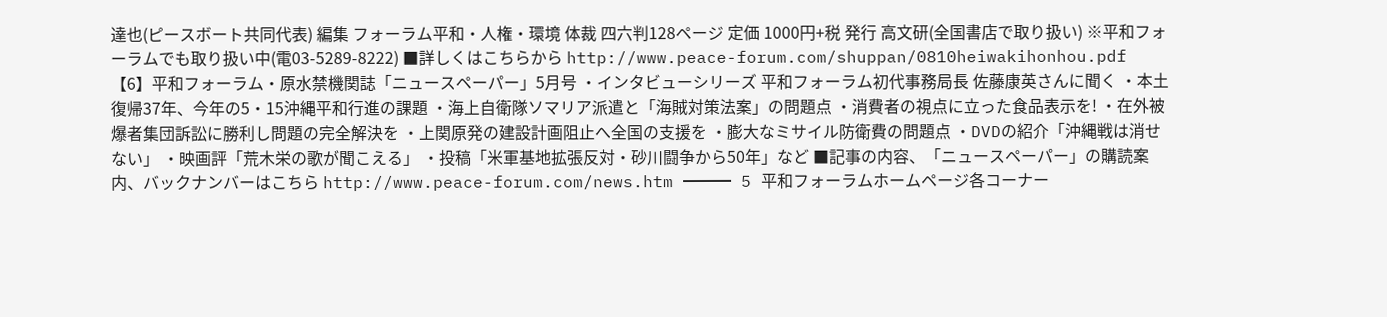達也(ピースボート共同代表) 編集 フォーラム平和・人権・環境 体裁 四六判128ページ 定価 1000円+税 発行 高文研(全国書店で取り扱い) ※平和フォーラムでも取り扱い中(電03-5289-8222) ■詳しくはこちらから http://www.peace-forum.com/shuppan/0810heiwakihonhou.pdf 【6】平和フォーラム・原水禁機関誌「ニュースペーパー」5月号 ・インタビューシリーズ 平和フォーラム初代事務局長 佐藤康英さんに聞く ・本土復帰37年、今年の5・15沖縄平和行進の課題 ・海上自衛隊ソマリア派遣と「海賊対策法案」の問題点 ・消費者の視点に立った食品表示を! ・在外被爆者集団訴訟に勝利し問題の完全解決を ・上関原発の建設計画阻止へ全国の支援を ・膨大なミサイル防衛費の問題点 ・DVDの紹介「沖縄戦は消せない」 ・映画評「荒木栄の歌が聞こえる」 ・投稿「米軍基地拡張反対・砂川闘争から50年」など ■記事の内容、「ニュースペーパー」の購読案内、バックナンバーはこちら http://www.peace-forum.com/news.htm ━━━ 5 平和フォーラムホームページ各コーナー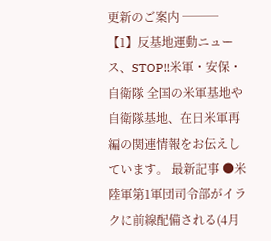更新のご案内 ─── 【1】反基地運動ニュース、STOP!!米軍・安保・自衛隊 全国の米軍基地や自衛隊基地、在日米軍再編の関連情報をお伝えしています。 最新記事 ●米陸軍第1軍団司令部がイラクに前線配備される(4月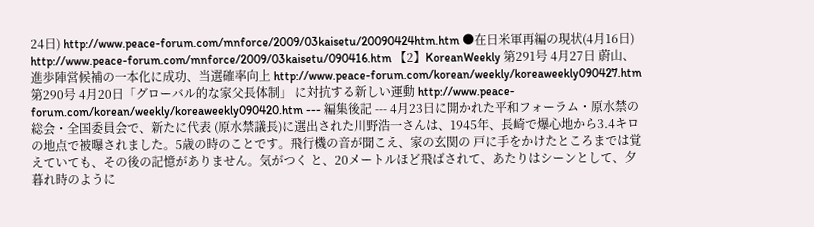24日) http://www.peace-forum.com/mnforce/2009/03kaisetu/20090424htm.htm ●在日米軍再編の現状(4月16日) http://www.peace-forum.com/mnforce/2009/03kaisetu/090416.htm 【2】KoreanWeekly 第291号 4月27日 蔚山、進歩陣営候補の一本化に成功、当選確率向上 http://www.peace-forum.com/korean/weekly/koreaweekly090427.htm 第290号 4月20日「グローバル的な家父長体制」 に対抗する新しい運動 http://www.peace-forum.com/korean/weekly/koreaweekly090420.htm --- 編集後記 --- 4月23日に開かれた平和フォーラム・原水禁の総会・全国委員会で、新たに代表 (原水禁議長)に選出された川野浩一さんは、1945年、長崎で爆心地から3.4キロ の地点で被曝されました。5歳の時のことです。飛行機の音が聞こえ、家の玄関の 戸に手をかけたところまでは覚えていても、その後の記憶がありません。気がつく と、20メートルほど飛ばされて、あたりはシーンとして、夕暮れ時のように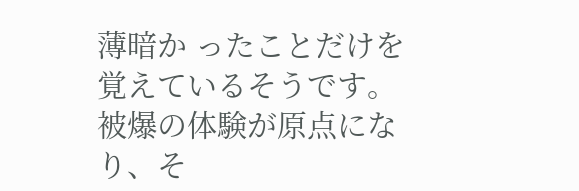薄暗か ったことだけを覚えているそうです。被爆の体験が原点になり、そ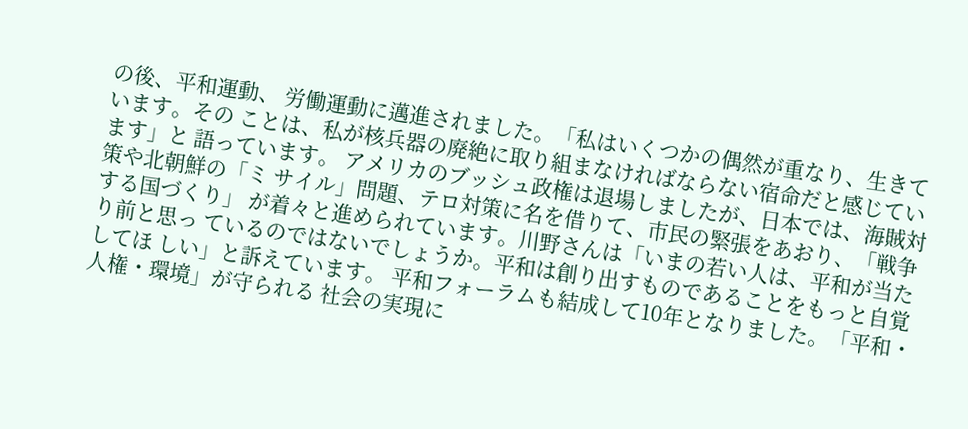の後、平和運動、 労働運動に邁進されました。「私はいくつかの偶然が重なり、生きています。その ことは、私が核兵器の廃絶に取り組まなければならない宿命だと感じています」と 語っています。 アメリカのブッシュ政権は退場しましたが、日本では、海賊対策や北朝鮮の「ミ サイル」問題、テロ対策に名を借りて、市民の緊張をあおり、「戦争する国づくり」 が着々と進められています。川野さんは「いまの若い人は、平和が当たり前と思っ ているのではないでしょうか。平和は創り出すものであることをもっと自覚してほ しい」と訴えています。 平和フォーラムも結成して10年となりました。「平和・人権・環境」が守られる 社会の実現に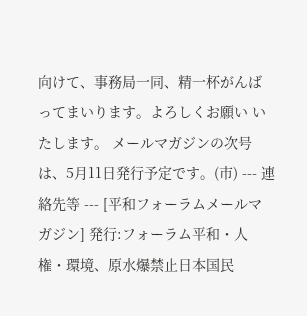向けて、事務局一同、精一杯がんばってまいります。よろしくお願い いたします。 メールマガジンの次号は、5月11日発行予定です。(市) --- 連絡先等 --- [平和フォーラムメールマガジン] 発行:フォーラム平和・人権・環境、原水爆禁止日本国民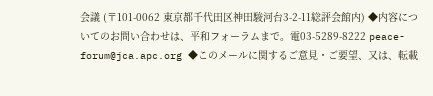会議 (〒101-0062 東京都千代田区神田駿河台3-2-11総評会館内) ◆内容についてのお問い合わせは、平和フォーラムまで。電03-5289-8222 peace-forum@jca.apc.org ◆このメールに関するご意見・ご要望、又は、転載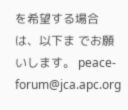を希望する場合は、以下ま でお願いします。 peace-forum@jca.apc.org